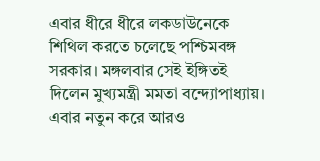এবার ধীরে ধীরে লকডাউনেকে শিথিল করতে চলেছে পশ্চিমবঙ্গ সরকার। মঙ্গলবার সেই ইঙ্গিতই দিলেন মুখ্যমন্ত্রী মমতা বন্দ্যোপাধ্যায়। এবার নতুন করে আরও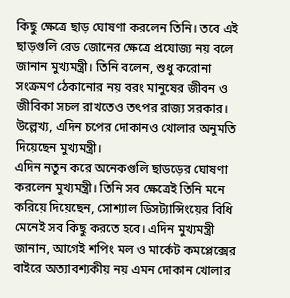কিছু ক্ষেত্রে ছাড় ঘোষণা করলেন তিনি। তবে এই ছাড়গুলি রেড জোনের ক্ষেত্রে প্রযোজ্য নয় বলে জানান মুখ্যমন্ত্রী। তিনি বলেন, শুধু করোনা সংক্রমণ ঠেকানোর নয় বরং মানুষের জীবন ও জীবিকা সচল রাখতেও তৎপর রাজ্য সরকার। উল্লেখ্য, এদিন চপের দোকানও খোলার অনুমতি দিয়েছেন মুখ্যমন্ত্রী।
এদিন নতুন করে অনেকগুলি ছাডড়ের ঘোষণা করলেন মুখ্যমন্ত্রী। তিনি সব ক্ষেত্রেই তিনি মনে করিয়ে দিয়েছেন, সোশ্যাল ডিসট্যান্সিংয়ের বিধি মেনেই সব কিছু করতে হবে। এদিন মুখ্যমন্ত্রী জানান, আগেই শপিং মল ও মার্কেট কমপ্লেক্সের বাইরে অত্যাবশ্যকীয় নয় এমন দোকান খোলার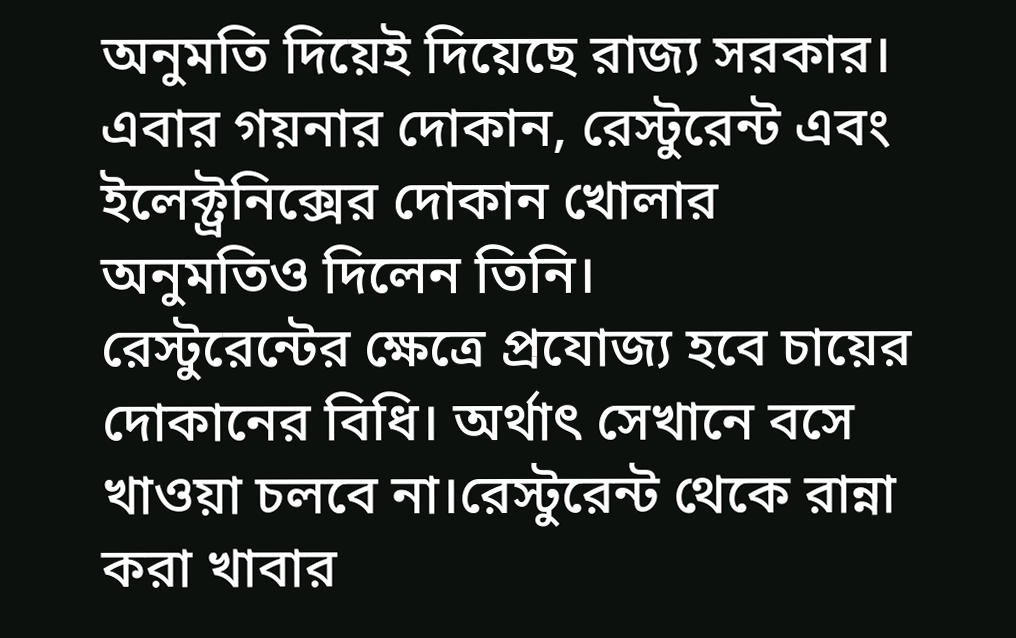অনুমতি দিয়েই দিয়েছে রাজ্য সরকার। এবার গয়নার দোকান, রেস্টুরেন্ট এবং ইলেক্ট্রনিক্সের দোকান খোলার অনুমতিও দিলেন তিনি।
রেস্টুরেন্টের ক্ষেত্রে প্রযোজ্য হবে চায়ের দোকানের বিধি। অর্থাৎ সেখানে বসে খাওয়া চলবে না।রেস্টুরেন্ট থেকে রান্না করা খাবার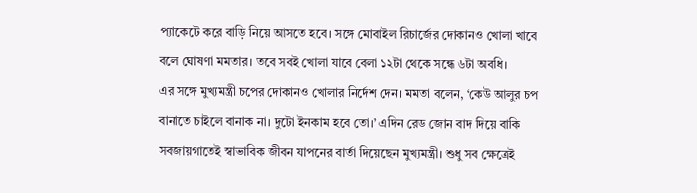প্যাকেটে করে বাড়ি নিয়ে আসতে হবে। সঙ্গে মোবাইল রিচার্জের দোকানও খোলা খাবে বলে ঘোষণা মমতার। তবে সবই খোলা যাবে বেলা ১২টা থেকে সন্ধে ৬টা অবধি।
এর সঙ্গে মুখ্যমন্ত্রী চপের দোকানও খোলার নির্দেশ দেন। মমতা বলেন, ‘কেউ আলুর চপ বানাতে চাইলে বানাক না। দুটো ইনকাম হবে তো।’ এদিন রেড জোন বাদ দিয়ে বাকি সবজায়গাতেই স্বাভাবিক জীবন যাপনের বার্তা দিয়েছেন মুখ্যমন্ত্রী। শুধু সব ক্ষেত্রেই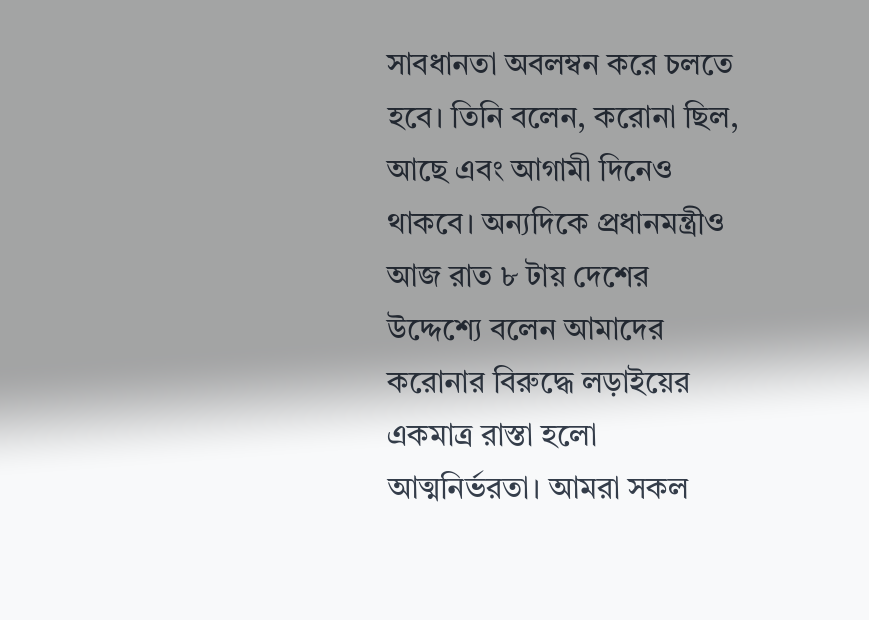সাবধানতা অবলম্বন করে চলতে হবে। তিনি বলেন, করোনা ছিল, আছে এবং আগামী দিনেও থাকবে। অন্যদিকে প্রধানমন্ত্রীও আজ রাত ৮ টায় দেশের উদ্দেশ্যে বলেন আমাদের করোনার বিরুদ্ধে লড়াইয়ের একমাত্র রাস্তা হলো আত্মনির্ভরতা। আমরা সকল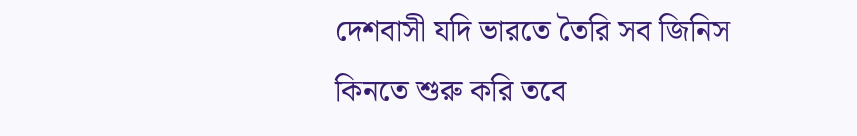দেশবাসী যদি ভারতে তৈরি সব জিনিস কিনতে শুরু করি তবে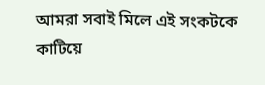আমরা সবাই মিলে এই সংকটকে কাটিয়ে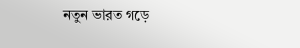নতুন ভারত গড়ে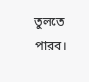তুলতে পারব।